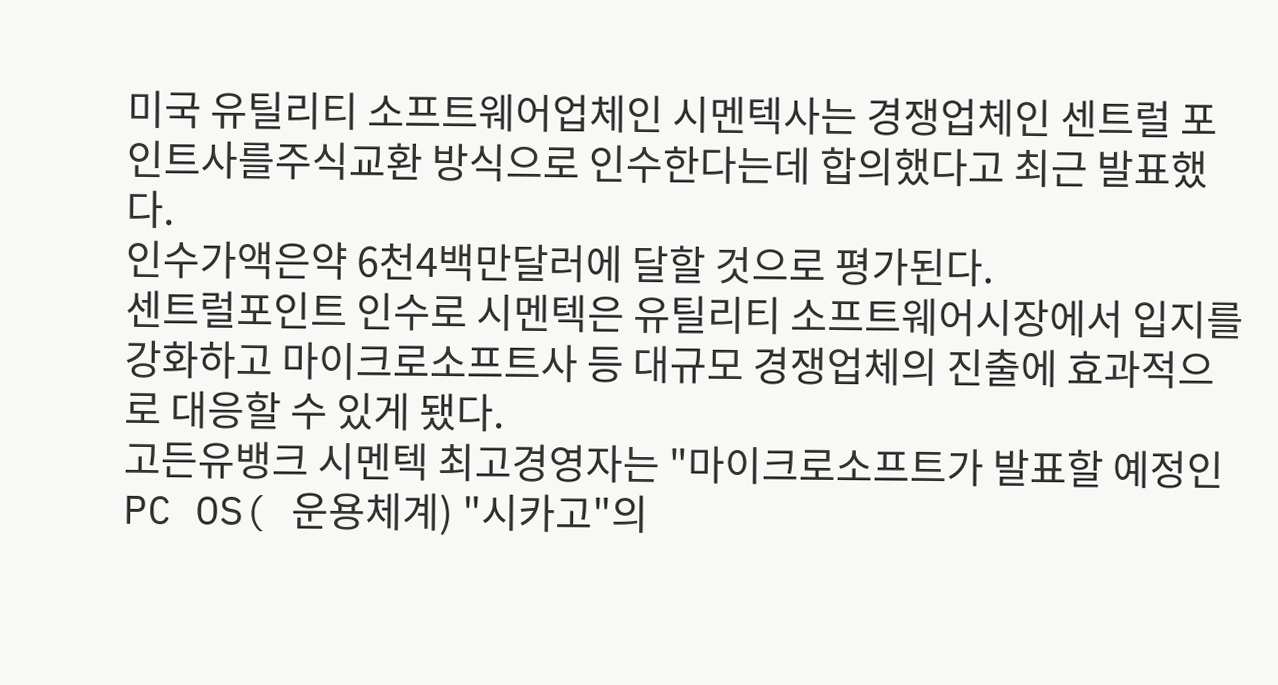미국 유틸리티 소프트웨어업체인 시멘텍사는 경쟁업체인 센트럴 포인트사를주식교환 방식으로 인수한다는데 합의했다고 최근 발표했다.
인수가액은약 6천4백만달러에 달할 것으로 평가된다.
센트럴포인트 인수로 시멘텍은 유틸리티 소프트웨어시장에서 입지를 강화하고 마이크로소프트사 등 대규모 경쟁업체의 진출에 효과적으로 대응할 수 있게 됐다.
고든유뱅크 시멘텍 최고경영자는 "마이크로소프트가 발표할 예정인 PC OS( 운용체계) "시카고"의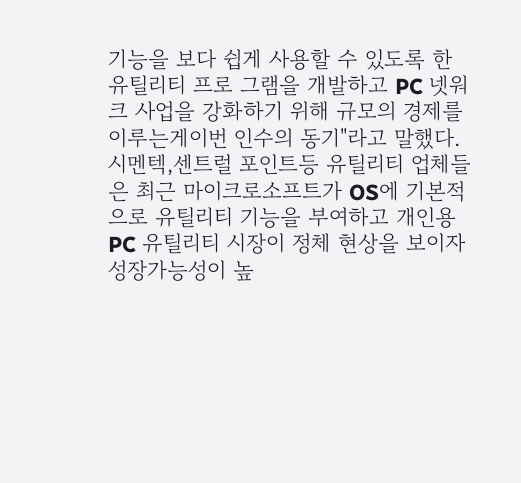기능을 보다 쉽게 사용할 수 있도록 한 유틸리티 프로 그램을 개발하고 PC 넷워크 사업을 강화하기 위해 규모의 경제를 이루는게이번 인수의 동기"라고 말했다.
시멘텍,센트럴 포인트등 유틸리티 업체들은 최근 마이크로소프트가 OS에 기본적으로 유틸리티 기능을 부여하고 개인용 PC 유틸리티 시장이 정체 현상을 보이자 성장가능성이 높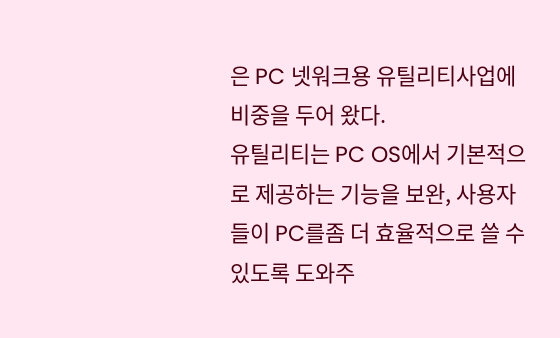은 PC 넷워크용 유틸리티사업에 비중을 두어 왔다.
유틸리티는 PC OS에서 기본적으로 제공하는 기능을 보완, 사용자들이 PC를좀 더 효율적으로 쓸 수 있도록 도와주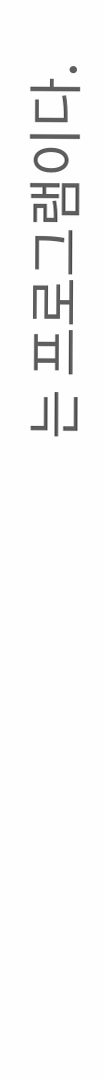는 프로그램이다.